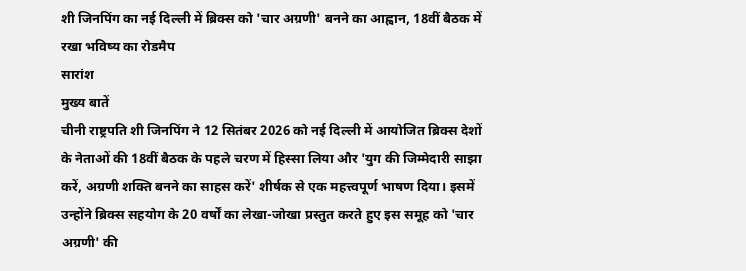शी जिनपिंग का नई दिल्ली में ब्रिक्स को 'चार अग्रणी' बनने का आह्वान, 18वीं बैठक में रखा भविष्य का रोडमैप
सारांश
मुख्य बातें
चीनी राष्ट्रपति शी जिनपिंग ने 12 सितंबर 2026 को नई दिल्ली में आयोजित ब्रिक्स देशों के नेताओं की 18वीं बैठक के पहले चरण में हिस्सा लिया और 'युग की जिम्मेदारी साझा करें, अग्रणी शक्ति बनने का साहस करें' शीर्षक से एक महत्त्वपूर्ण भाषण दिया। इसमें उन्होंने ब्रिक्स सहयोग के 20 वर्षों का लेखा-जोखा प्रस्तुत करते हुए इस समूह को 'चार अग्रणी' की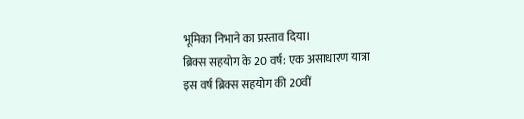भूमिका निभाने का प्रस्ताव दिया।
ब्रिक्स सहयोग के 20 वर्ष: एक असाधारण यात्रा
इस वर्ष ब्रिक्स सहयोग की 20वीं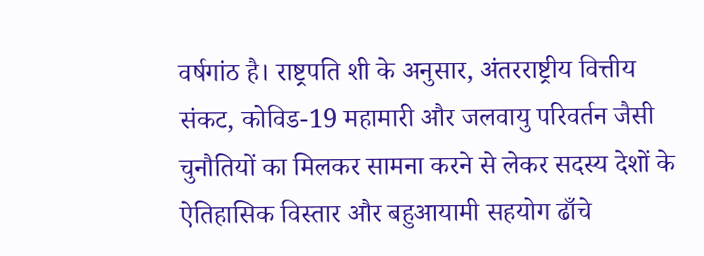वर्षगांठ है। राष्ट्रपति शी के अनुसार, अंतरराष्ट्रीय वित्तीय संकट, कोविड-19 महामारी और जलवायु परिवर्तन जैसी चुनौतियों का मिलकर सामना करने से लेकर सदस्य देशों के ऐतिहासिक विस्तार और बहुआयामी सहयोग ढाँचे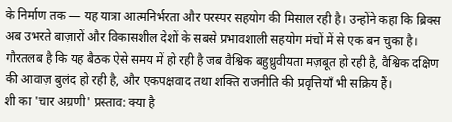के निर्माण तक — यह यात्रा आत्मनिर्भरता और परस्पर सहयोग की मिसाल रही है। उन्होंने कहा कि ब्रिक्स अब उभरते बाज़ारों और विकासशील देशों के सबसे प्रभावशाली सहयोग मंचों में से एक बन चुका है।
गौरतलब है कि यह बैठक ऐसे समय में हो रही है जब वैश्विक बहुध्रुवीयता मज़बूत हो रही है, वैश्विक दक्षिण की आवाज़ बुलंद हो रही है, और एकपक्षवाद तथा शक्ति राजनीति की प्रवृत्तियाँ भी सक्रिय हैं।
शी का 'चार अग्रणी' प्रस्ताव: क्या है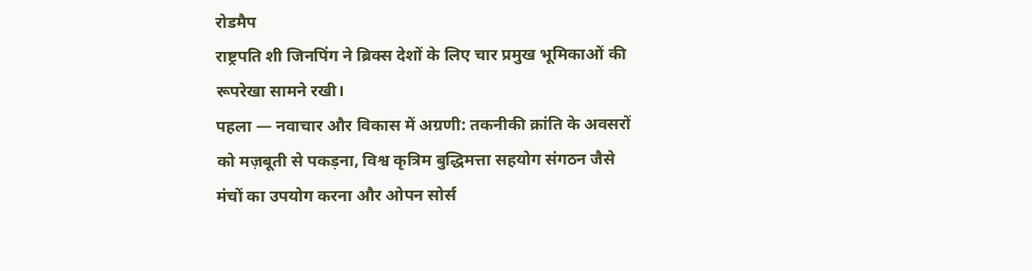रोडमैप
राष्ट्रपति शी जिनपिंग ने ब्रिक्स देशों के लिए चार प्रमुख भूमिकाओं की रूपरेखा सामने रखी।
पहला — नवाचार और विकास में अग्रणी: तकनीकी क्रांति के अवसरों को मज़बूती से पकड़ना, विश्व कृत्रिम बुद्धिमत्ता सहयोग संगठन जैसे मंचों का उपयोग करना और ओपन सोर्स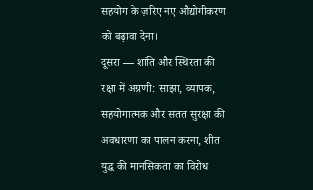सहयोग के ज़रिए नए औद्योगीकरण को बढ़ावा देना।
दूसरा — शांति और स्थिरता की रक्षा में अग्रणी: साझा, व्यापक, सहयोगात्मक और सतत सुरक्षा की अवधारणा का पालन करना, शीत युद्ध की मानसिकता का विरोध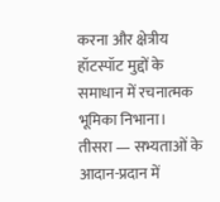करना और क्षेत्रीय हॉटस्पॉट मुद्दों के समाधान में रचनात्मक भूमिका निभाना।
तीसरा — सभ्यताओं के आदान-प्रदान में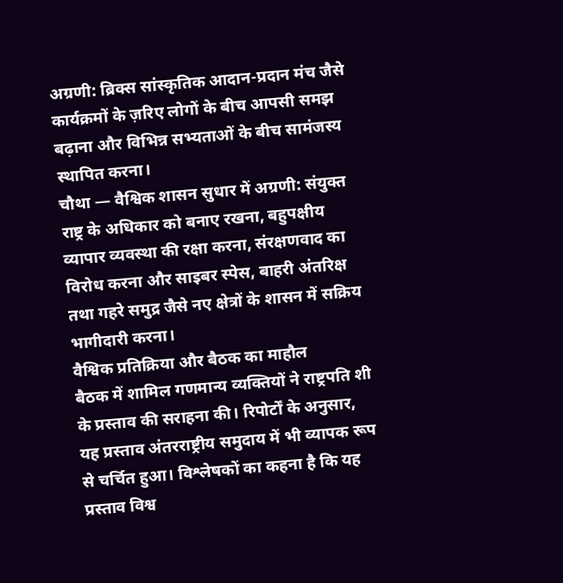अग्रणी: ब्रिक्स सांस्कृतिक आदान-प्रदान मंच जैसे कार्यक्रमों के ज़रिए लोगों के बीच आपसी समझ बढ़ाना और विभिन्न सभ्यताओं के बीच सामंजस्य स्थापित करना।
चौथा — वैश्विक शासन सुधार में अग्रणी: संयुक्त राष्ट्र के अधिकार को बनाए रखना, बहुपक्षीय व्यापार व्यवस्था की रक्षा करना, संरक्षणवाद का विरोध करना और साइबर स्पेस, बाहरी अंतरिक्ष तथा गहरे समुद्र जैसे नए क्षेत्रों के शासन में सक्रिय भागीदारी करना।
वैश्विक प्रतिक्रिया और बैठक का माहौल
बैठक में शामिल गणमान्य व्यक्तियों ने राष्ट्रपति शी के प्रस्ताव की सराहना की। रिपोर्टों के अनुसार, यह प्रस्ताव अंतरराष्ट्रीय समुदाय में भी व्यापक रूप से चर्चित हुआ। विश्लेषकों का कहना है कि यह प्रस्ताव विश्व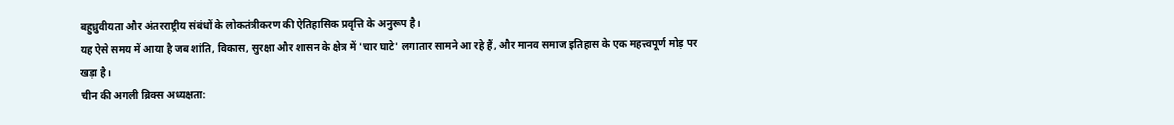बहुध्रुवीयता और अंतरराष्ट्रीय संबंधों के लोकतंत्रीकरण की ऐतिहासिक प्रवृत्ति के अनुरूप है।
यह ऐसे समय में आया है जब शांति, विकास, सुरक्षा और शासन के क्षेत्र में 'चार घाटे' लगातार सामने आ रहे हैं, और मानव समाज इतिहास के एक महत्त्वपूर्ण मोड़ पर खड़ा है।
चीन की अगली ब्रिक्स अध्यक्षता: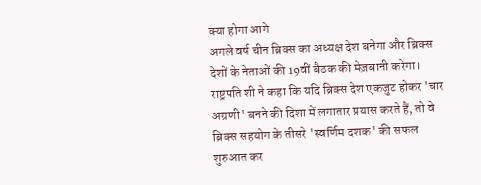क्या होगा आगे
अगले वर्ष चीन ब्रिक्स का अध्यक्ष देश बनेगा और ब्रिक्स देशों के नेताओं की 19वीं बैठक की मेज़बानी करेगा। राष्ट्रपति शी ने कहा कि यदि ब्रिक्स देश एकजुट होकर 'चार अग्रणी' बनने की दिशा में लगातार प्रयास करते हैं, तो वे ब्रिक्स सहयोग के तीसरे 'स्वर्णिम दशक' की सफल शुरुआत कर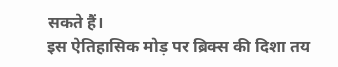सकते हैं।
इस ऐतिहासिक मोड़ पर ब्रिक्स की दिशा तय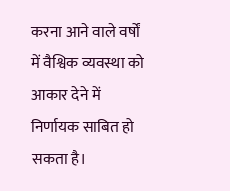करना आने वाले वर्षों में वैश्विक व्यवस्था को आकार देने में निर्णायक साबित हो सकता है।